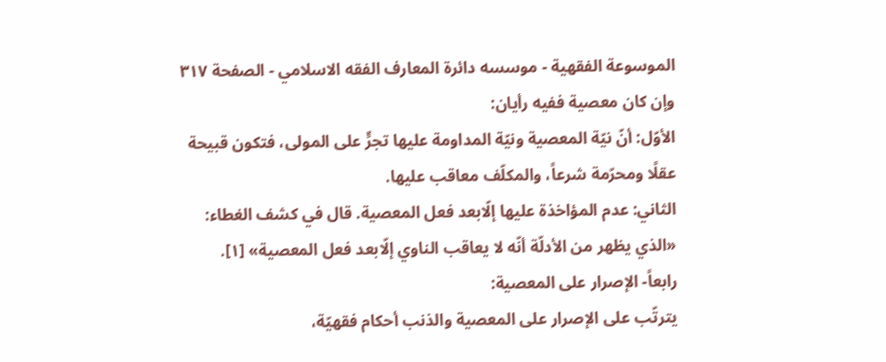الموسوعة الفقهية - موسسه دائرة المعارف الفقه الاسلامي - الصفحة ٣١٧
وإن كان معصية ففيه رأيان:
الأوّل: أنّ نيّة المعصية ونيّة المداومة عليها تجرٍّ على المولى، فتكون قبيحة عقلًا ومحرّمة شرعاً، والمكلّف معاقب عليها.
الثاني: عدم المؤاخذة عليها إلّابعد فعل المعصية. قال في كشف الغطاء: «الذي يظهر من الأدلّة أنّه لا يعاقب الناوي إلّابعد فعل المعصية» [١].
رابعاً- الإصرار على المعصية:
يترتّب على الإصرار على المعصية والذنب أحكام فقهيّة،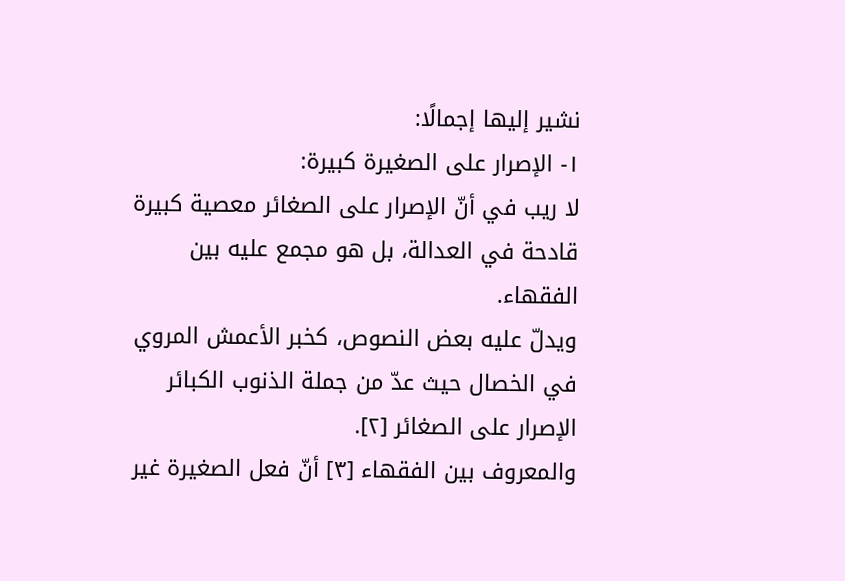نشير إليها إجمالًا:
١- الإصرار على الصغيرة كبيرة:
لا ريب في أنّ الإصرار على الصغائر معصية كبيرة قادحة في العدالة، بل هو مجمع عليه بين الفقهاء.
ويدلّ عليه بعض النصوص، كخبر الأعمش المروي في الخصال حيث عدّ من جملة الذنوب الكبائر الإصرار على الصغائر [٢].
والمعروف بين الفقهاء [٣] أنّ فعل الصغيرة غير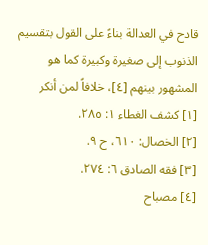قادح في العدالة بناءً على القول بتقسيم الذنوب إلى صغيرة وكبيرة كما هو المشهور بينهم [٤]، خلافاً لمن أنكر
[١] كشف الغطاء ١: ٢٨٥.
[٢] الخصال: ٦١٠، ح ٩.
[٣] فقه الصادق ٦: ٢٧٤.
[٤] مصباح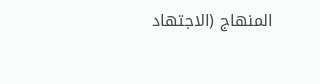المنهاج (الاجتهاد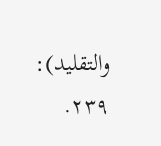والتقليد): ٢٣٩.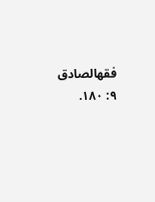فقهالصادق ٩: ١٨٠.